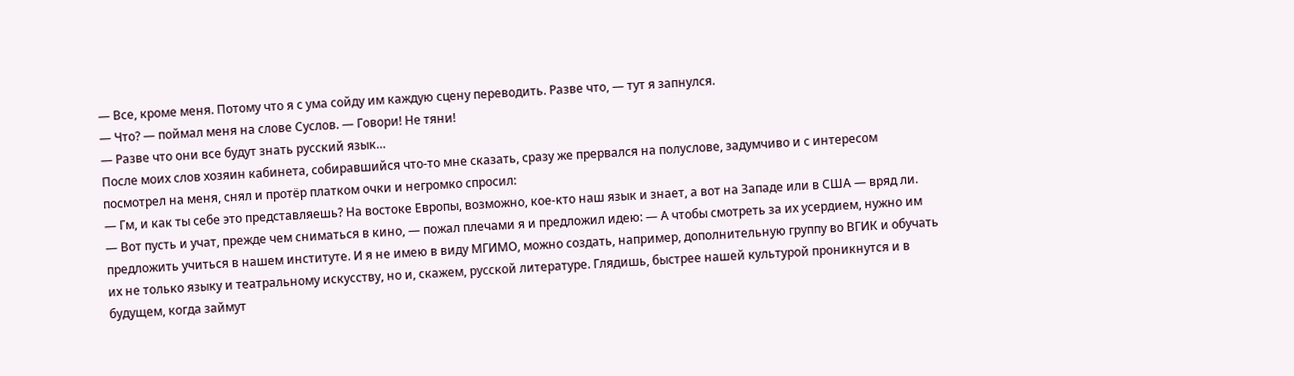— Все, кроме меня. Потому что я с ума сойду им каждую сцену переводить. Разве что, — тут я запнулся.
— Что? — поймал меня на слове Суслов. — Говори! Не тяни!
— Разве что они все будут знать русский язык…
После моих слов хозяин кабинета, собиравшийся что-то мне сказать, сразу же прервался на полуслове, задумчиво и с интересом посмотрел на меня, снял и протёр платком очки и негромко спросил:
— Гм, и как ты себе это представляешь? На востоке Европы, возможно, кое-кто наш язык и знает, а вот на Западе или в США — вряд ли.
— Вот пусть и учат, прежде чем сниматься в кино, — пожал плечами я и предложил идею: — А чтобы смотреть за их усердием, нужно им предложить учиться в нашем институте. И я не имею в виду МГИМО, можно создать, например, дополнительную группу во ВГИК и обучать их не только языку и театральному искусству, но и, скажем, русской литературе. Глядишь, быстрее нашей культурой проникнутся и в будущем, когда займут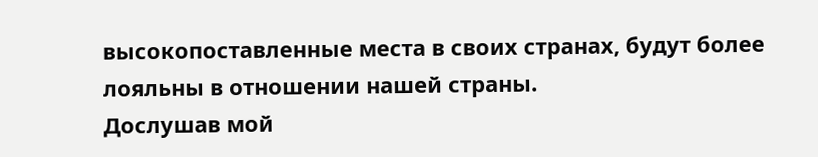высокопоставленные места в своих странах, будут более лояльны в отношении нашей страны.
Дослушав мой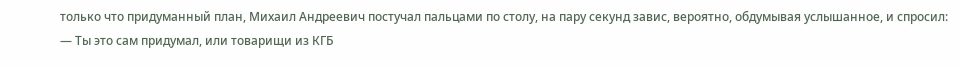только что придуманный план, Михаил Андреевич постучал пальцами по столу, на пару секунд завис, вероятно, обдумывая услышанное, и спросил:
— Ты это сам придумал, или товарищи из КГБ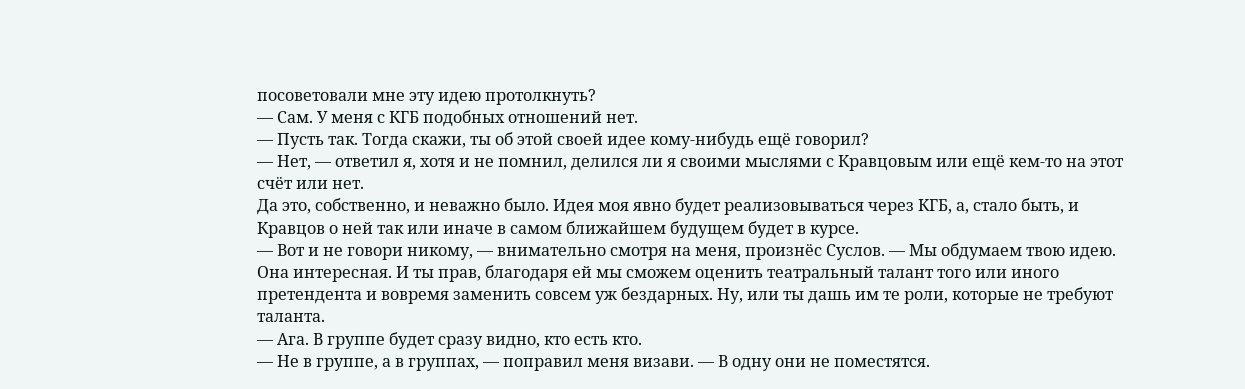посоветовали мне эту идею протолкнуть?
— Сам. У меня с КГБ подобных отношений нет.
— Пусть так. Тогда скажи, ты об этой своей идее кому-нибудь ещё говорил?
— Нет, — ответил я, хотя и не помнил, делился ли я своими мыслями с Кравцовым или ещё кем-то на этот счёт или нет.
Да это, собственно, и неважно было. Идея моя явно будет реализовываться через КГБ, а, стало быть, и Кравцов о ней так или иначе в самом ближайшем будущем будет в курсе.
— Вот и не говори никому, — внимательно смотря на меня, произнёс Суслов. — Мы обдумаем твою идею. Она интересная. И ты прав, благодаря ей мы сможем оценить театральный талант того или иного претендента и вовремя заменить совсем уж бездарных. Ну, или ты дашь им те роли, которые не требуют таланта.
— Ага. В группе будет сразу видно, кто есть кто.
— Не в группе, а в группах, — поправил меня визави. — В одну они не поместятся.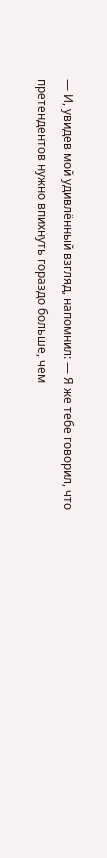— И, увидев мой удивлённый взгляд, напомнил: — Я же тебе говорил, что претендентов нужно впихнуть гораздо больше, чем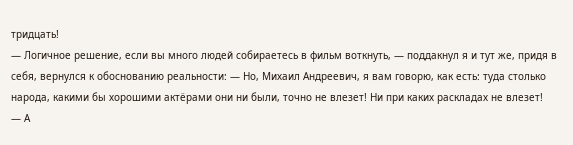тридцать!
— Логичное решение, если вы много людей собираетесь в фильм воткнуть, — поддакнул я и тут же, придя в себя, вернулся к обоснованию реальности: — Но, Михаил Андреевич, я вам говорю, как есть: туда столько народа, какими бы хорошими актёрами они ни были, точно не влезет! Ни при каких раскладах не влезет!
— А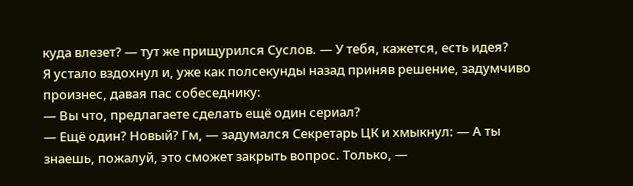куда влезет? — тут же прищурился Суслов. — У тебя, кажется, есть идея?
Я устало вздохнул и, уже как полсекунды назад приняв решение, задумчиво произнес, давая пас собеседнику:
— Вы что, предлагаете сделать ещё один сериал?
— Ещё один? Новый? Гм, — задумался Секретарь ЦК и хмыкнул: — А ты знаешь, пожалуй, это сможет закрыть вопрос. Только, —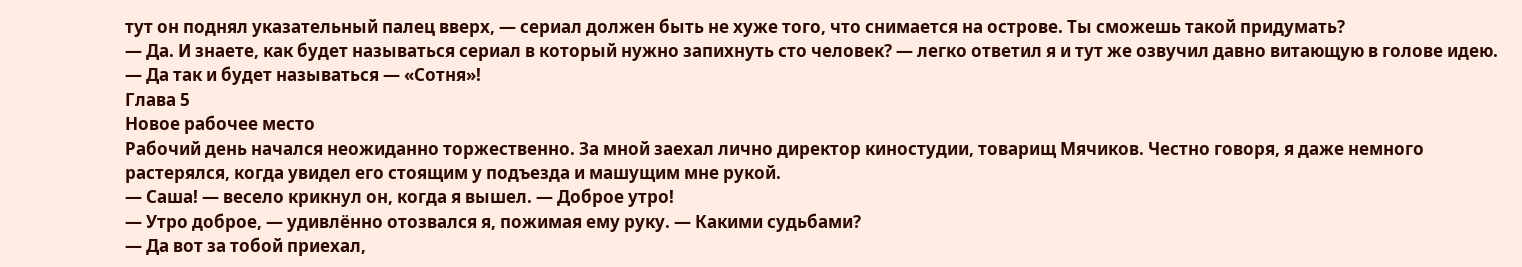тут он поднял указательный палец вверх, — сериал должен быть не хуже того, что снимается на острове. Ты сможешь такой придумать?
— Да. И знаете, как будет называться сериал в который нужно запихнуть сто человек? — легко ответил я и тут же озвучил давно витающую в голове идею. — Да так и будет называться — «Сотня»!
Глава 5
Новое рабочее место
Рабочий день начался неожиданно торжественно. За мной заехал лично директор киностудии, товарищ Мячиков. Честно говоря, я даже немного растерялся, когда увидел его стоящим у подъезда и машущим мне рукой.
— Саша! — весело крикнул он, когда я вышел. — Доброе утро!
— Утро доброе, — удивлённо отозвался я, пожимая ему руку. — Какими судьбами?
— Да вот за тобой приехал,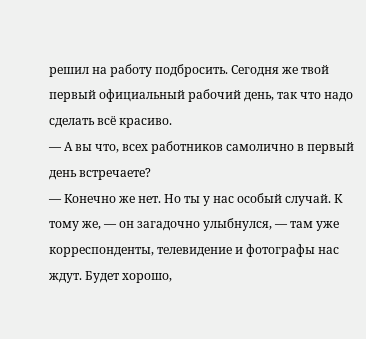решил на работу подбросить. Сегодня же твой первый официальный рабочий день, так что надо сделать всё красиво.
— А вы что, всех работников самолично в первый день встречаете?
— Конечно же нет. Но ты у нас особый случай. К тому же, — он загадочно улыбнулся, — там уже корреспонденты, телевидение и фотографы нас ждут. Будет хорошо,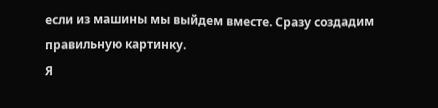если из машины мы выйдем вместе. Сразу создадим правильную картинку.
Я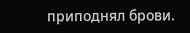приподнял брови.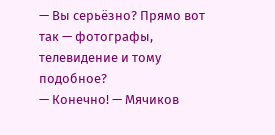— Вы серьёзно? Прямо вот так — фотографы, телевидение и тому подобное?
— Конечно! — Мячиков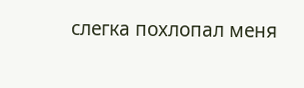слегка похлопал меня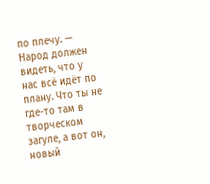по плечу. — Народ должен видеть, что у нас всё идёт по плану. Что ты не где-то там в творческом загуле, а вот он, новый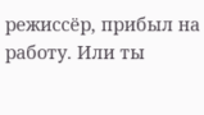режиссёр, прибыл на работу. Или ты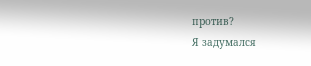против?
Я задумался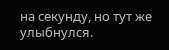на секунду, но тут же улыбнулся.